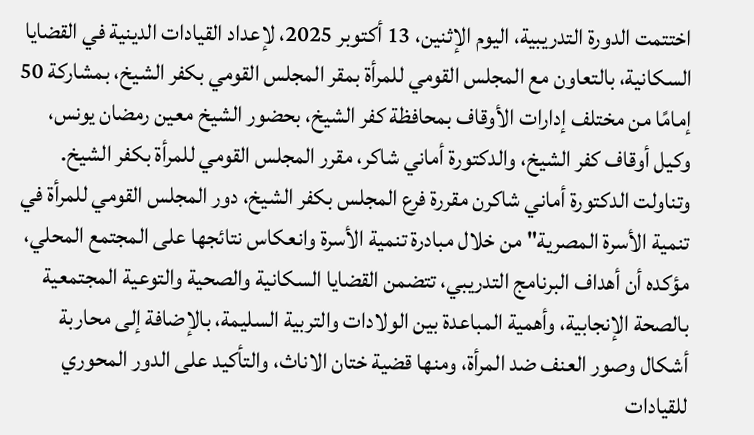اختتمت الدورة التدريبية، اليوم الإثنين، 13 أكتوبر 2025، لإعداد القيادات الدينية في القضايا السكانية، بالتعاون مع المجلس القومي للمرأة بمقر المجلس القومي بكفر الشيخ، بمشاركة 50 إمامًا من مختلف إدارات الأوقاف بمحافظة كفر الشيخ، بحضور الشيخ معين رمضان يونس، وكيل أوقاف كفر الشيخ، والدكتورة أماني شاكر، مقرر المجلس القومي للمرأة بكفر الشيخ.
وتناولت الدكتورة أماني شاكرن مقررة فرع المجلس بكفر الشيخ، دور المجلس القومي للمرأة في تنمية الأسرة المصرية" من خلال مبادرة تنمية الأسرة وانعكاس نتائجها على المجتمع المحلي، مؤكده أن أهداف البرنامج التدريبي، تتضمن القضايا السكانية والصحية والتوعية المجتمعية بالصحة الإنجابية، وأهمية المباعدة بين الولادات والتربية السليمة، بالإضافة إلى محاربة أشكال وصور العنف ضد المرأة، ومنها قضية ختان الاناث، والتأكيد على الدور المحوري للقيادات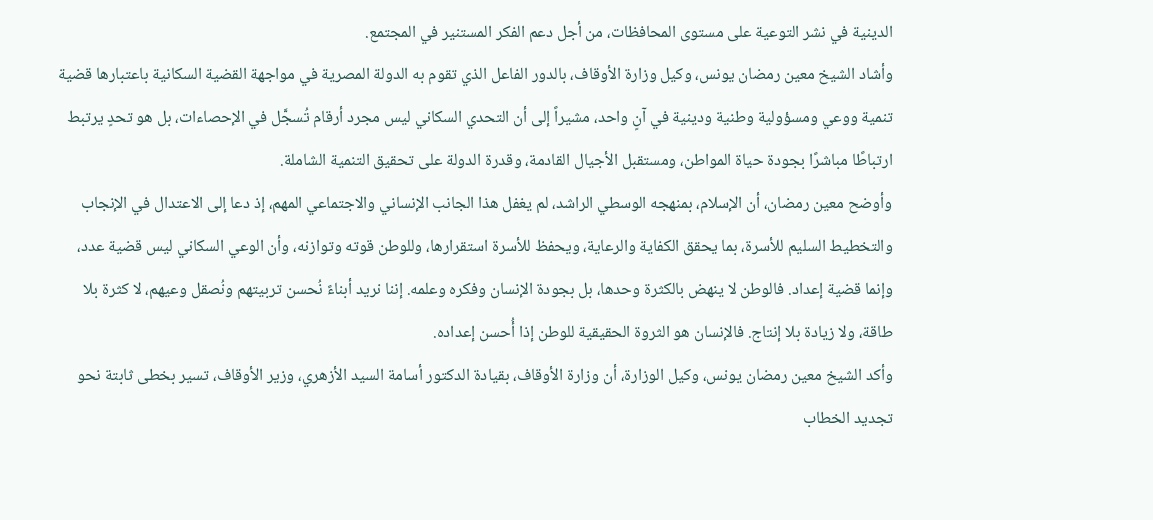الدينية في نشر التوعية على مستوى المحافظات، من أجل دعم الفكر المستنير في المجتمع.
وأشاد الشيخ معين رمضان يونس، وكيل وزارة الأوقاف، بالدور الفاعل الذي تقوم به الدولة المصرية في مواجهة القضية السكانية باعتبارها قضية تنمية ووعي ومسؤولية وطنية ودينية في آنٍ واحد، مشيراً إلى أن التحدي السكاني ليس مجرد أرقام تُسجَّل في الإحصاءات، بل هو تحدٍ يرتبط ارتباطًا مباشرًا بجودة حياة المواطن، ومستقبل الأجيال القادمة، وقدرة الدولة على تحقيق التنمية الشاملة.
وأوضح معين رمضان، أن الإسلام، بمنهجه الوسطي الراشد، لم يغفل هذا الجانب الإنساني والاجتماعي المهم، إذ دعا إلى الاعتدال في الإنجاب والتخطيط السليم للأسرة، بما يحقق الكفاية والرعاية، ويحفظ للأسرة استقرارها، وللوطن قوته وتوازنه، وأن الوعي السكاني ليس قضية عدد، وإنما قضية إعداد. فالوطن لا ينهض بالكثرة وحدها، بل بجودة الإنسان وفكره وعلمه. إننا نريد أبناءً نُحسن تربيتهم ونُصقل وعيهم، لا كثرة بلا طاقة، ولا زيادة بلا إنتاج. فالإنسان هو الثروة الحقيقية للوطن إذا أُحسن إعداده.
وأكد الشيخ معين رمضان يونس، وكيل الوزارة، أن وزارة الأوقاف، بقيادة الدكتور أسامة السيد الأزهري، وزير الأوقاف، تسير بخطى ثابتة نحو تجديد الخطاب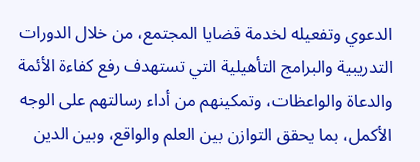الدعوي وتفعيله لخدمة قضايا المجتمع، من خلال الدورات التدريبية والبرامج التأهيلية التي تستهدف رفع كفاءة الأئمة والدعاة والواعظات، وتمكينهم من أداء رسالتهم على الوجه الأكمل، بما يحقق التوازن بين العلم والواقع، وبين الدين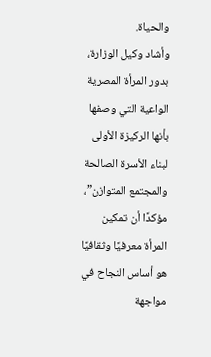والحياة.
وأشاد وكيل الوزارة، بدور المرأة المصرية الواعية التي وصفها بأنها الركيزة الأولى لبناء الأسرة الصالحة والمجتمع المتوازن”، مؤكدًا أن تمكين المرأة معرفيًا وثقافيًا هو أساس النجاح في مواجهة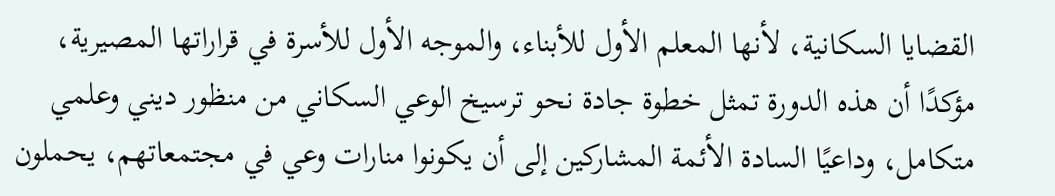القضايا السكانية، لأنها المعلم الأول للأبناء، والموجه الأول للأسرة في قراراتها المصيرية، مؤكدًا أن هذه الدورة تمثل خطوة جادة نحو ترسيخ الوعي السكاني من منظور ديني وعلمي متكامل، وداعيًا السادة الأئمة المشاركين إلى أن يكونوا منارات وعي في مجتمعاتهم، يحملون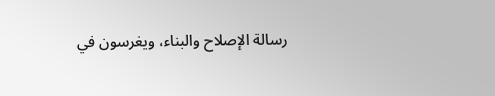رسالة الإصلاح والبناء، ويغرسون في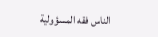الناس فقه المسؤولية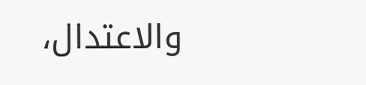والاعتدال،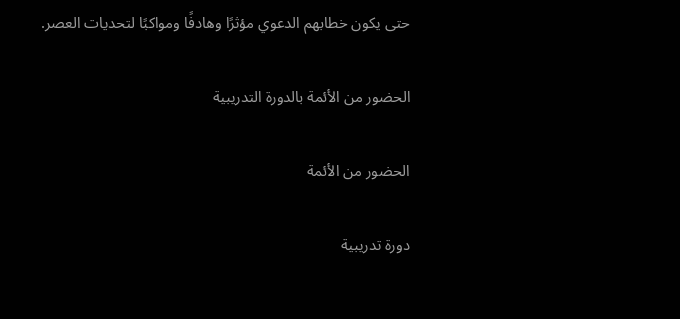حتى يكون خطابهم الدعوي مؤثرًا وهادفًا ومواكبًا لتحديات العصر.

الحضور من الأئمة بالدورة التدريبية

الحضور من الأئمة

دورة تدريبية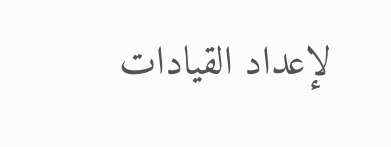لإعداد القيادات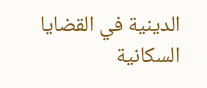الدينية في القضايا السكانية